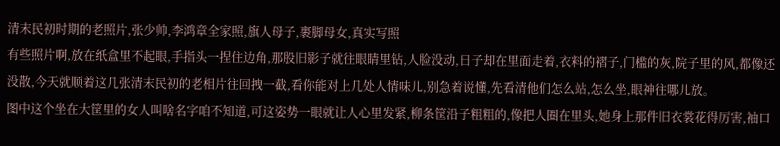清末民初时期的老照片,张少帅,李鸿章全家照,旗人母子,裹脚母女,真实写照
有些照片啊,放在纸盒里不起眼,手指头一捏住边角,那股旧影子就往眼睛里钻,人脸没动,日子却在里面走着,衣料的褶子,门槛的灰,院子里的风,都像还没散,今天就顺着这几张清末民初的老相片往回拽一截,看你能对上几处人情味儿,别急着说懂,先看清他们怎么站,怎么坐,眼神往哪儿放。
图中这个坐在大筐里的女人叫啥名字咱不知道,可这姿势一眼就让人心里发紧,柳条筐沿子粗粗的,像把人圈在里头,她身上那件旧衣裳花得厉害,袖口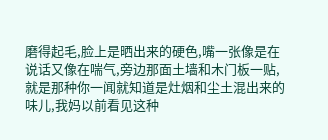磨得起毛,脸上是晒出来的硬色,嘴一张像是在说话又像在喘气,旁边那面土墙和木门板一贴,就是那种你一闻就知道是灶烟和尘土混出来的味儿,我妈以前看见这种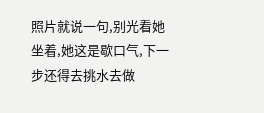照片就说一句,别光看她坐着,她这是歇口气,下一步还得去挑水去做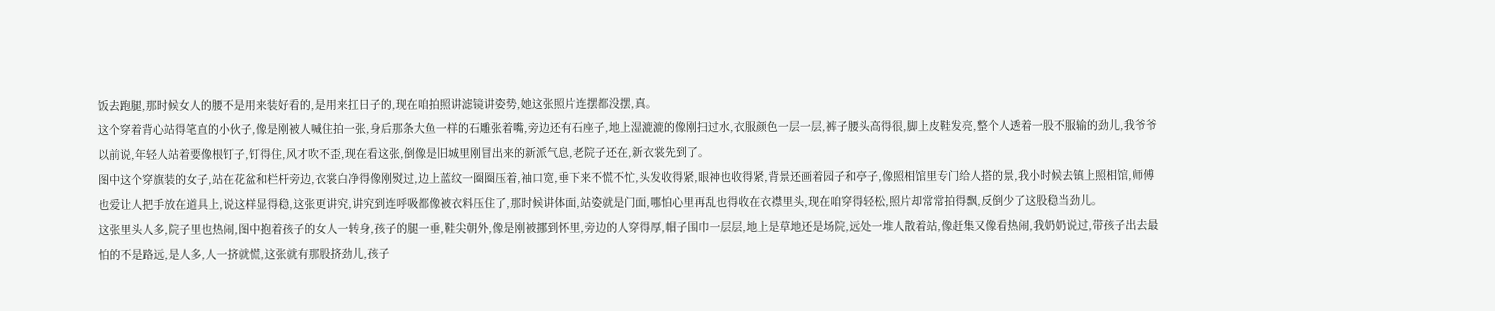饭去跑腿,那时候女人的腰不是用来装好看的,是用来扛日子的,现在咱拍照讲滤镜讲姿势,她这张照片连摆都没摆,真。
这个穿着背心站得笔直的小伙子,像是刚被人喊住拍一张,身后那条大鱼一样的石雕张着嘴,旁边还有石座子,地上湿漉漉的像刚扫过水,衣服颜色一层一层,裤子腰头高得很,脚上皮鞋发亮,整个人透着一股不服输的劲儿,我爷爷以前说,年轻人站着要像根钉子,钉得住,风才吹不歪,现在看这张,倒像是旧城里刚冒出来的新派气息,老院子还在,新衣裳先到了。
图中这个穿旗装的女子,站在花盆和栏杆旁边,衣裳白净得像刚熨过,边上蓝纹一圈圈压着,袖口宽,垂下来不慌不忙,头发收得紧,眼神也收得紧,背景还画着园子和亭子,像照相馆里专门给人搭的景,我小时候去镇上照相馆,师傅也爱让人把手放在道具上,说这样显得稳,这张更讲究,讲究到连呼吸都像被衣料压住了,那时候讲体面,站姿就是门面,哪怕心里再乱也得收在衣襟里头,现在咱穿得轻松,照片却常常拍得飘,反倒少了这股稳当劲儿。
这张里头人多,院子里也热闹,图中抱着孩子的女人一转身,孩子的腿一垂,鞋尖朝外,像是刚被挪到怀里,旁边的人穿得厚,帽子围巾一层层,地上是草地还是场院,远处一堆人散着站,像赶集又像看热闹,我奶奶说过,带孩子出去最怕的不是路远,是人多,人一挤就慌,这张就有那股挤劲儿,孩子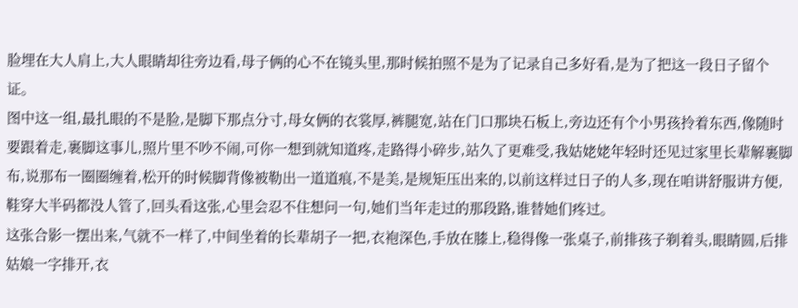脸埋在大人肩上,大人眼睛却往旁边看,母子俩的心不在镜头里,那时候拍照不是为了记录自己多好看,是为了把这一段日子留个证。
图中这一组,最扎眼的不是脸,是脚下那点分寸,母女俩的衣裳厚,裤腿宽,站在门口那块石板上,旁边还有个小男孩拎着东西,像随时要跟着走,裹脚这事儿,照片里不吵不闹,可你一想到就知道疼,走路得小碎步,站久了更难受,我姑姥姥年轻时还见过家里长辈解裹脚布,说那布一圈圈缠着,松开的时候脚背像被勒出一道道痕,不是美,是规矩压出来的,以前这样过日子的人多,现在咱讲舒服讲方便,鞋穿大半码都没人管了,回头看这张,心里会忍不住想问一句,她们当年走过的那段路,谁替她们疼过。
这张合影一摆出来,气就不一样了,中间坐着的长辈胡子一把,衣袍深色,手放在膝上,稳得像一张桌子,前排孩子剃着头,眼睛圆,后排姑娘一字排开,衣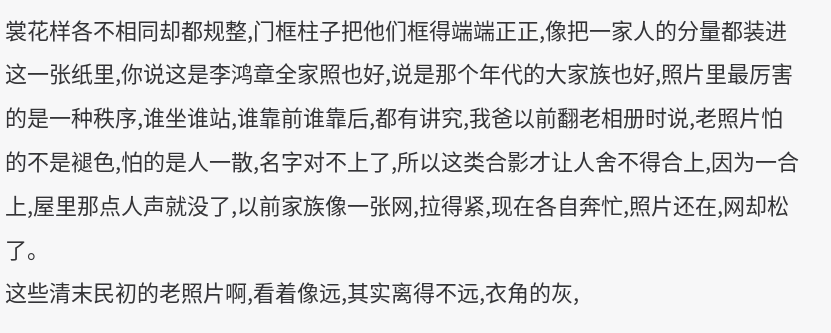裳花样各不相同却都规整,门框柱子把他们框得端端正正,像把一家人的分量都装进这一张纸里,你说这是李鸿章全家照也好,说是那个年代的大家族也好,照片里最厉害的是一种秩序,谁坐谁站,谁靠前谁靠后,都有讲究,我爸以前翻老相册时说,老照片怕的不是褪色,怕的是人一散,名字对不上了,所以这类合影才让人舍不得合上,因为一合上,屋里那点人声就没了,以前家族像一张网,拉得紧,现在各自奔忙,照片还在,网却松了。
这些清末民初的老照片啊,看着像远,其实离得不远,衣角的灰,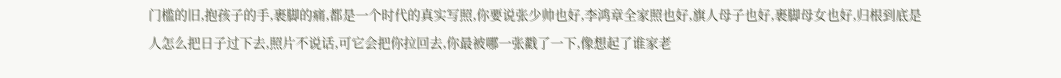门槛的旧,抱孩子的手,裹脚的痛,都是一个时代的真实写照,你要说张少帅也好,李鸿章全家照也好,旗人母子也好,裹脚母女也好,归根到底是人怎么把日子过下去,照片不说话,可它会把你拉回去,你最被哪一张戳了一下,像想起了谁家老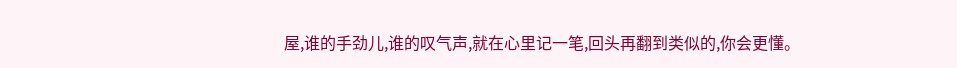屋,谁的手劲儿,谁的叹气声,就在心里记一笔,回头再翻到类似的,你会更懂。